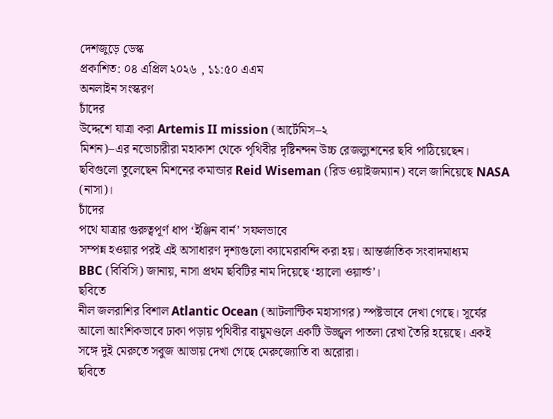দেশজুড়ে ডেস্ক
প্রকাশিত: ০৪ এপ্রিল ২০২৬ , ১১:৫০ এএম
অনলাইন সংস্করণ
চাঁদের
উদ্দেশে যাত্রা করা Artemis II mission (আর্টেমিস–২
মিশন)–এর নভোচারীরা মহাকাশ থেকে পৃথিবীর দৃষ্টিনন্দন উচ্চ রেজল্যুশনের ছবি পাঠিয়েছেন।
ছবিগুলো তুলেছেন মিশনের কমান্ডার Reid Wiseman (রিড ওয়াইজম্যান) বলে জানিয়েছে NASA
(নাসা)।
চাঁদের
পথে যাত্রার গুরুত্বপূর্ণ ধাপ ‘ইঞ্জিন বার্ন’ সফলভাবে
সম্পন্ন হওয়ার পরই এই অসাধারণ দৃশ্যগুলো ক্যামেরাবন্দি করা হয়। আন্তর্জাতিক সংবাদমাধ্যম
BBC (বিবিসি) জানায়, নাসা প্রথম ছবিটির নাম দিয়েছে ‘হ্যালো ওয়ার্ল্ড’।
ছবিতে
নীল জলরাশির বিশাল Atlantic Ocean (আটলান্টিক মহাসাগর) স্পষ্টভাবে দেখা গেছে। সূর্যের
আলো আংশিকভাবে ঢাকা পড়ায় পৃথিবীর বায়ুমণ্ডলে একটি উজ্জ্বল পাতলা রেখা তৈরি হয়েছে। একই
সঙ্গে দুই মেরুতে সবুজ আভায় দেখা গেছে মেরুজ্যোতি বা অরোরা।
ছবিতে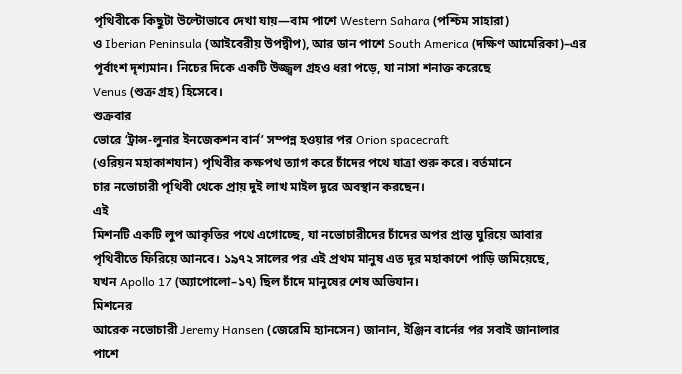পৃথিবীকে কিছুটা উল্টোভাবে দেখা যায়—বাম পাশে Western Sahara (পশ্চিম সাহারা)
ও Iberian Peninsula (আইবেরীয় উপদ্বীপ), আর ডান পাশে South America (দক্ষিণ আমেরিকা)–এর
পূর্বাংশ দৃশ্যমান। নিচের দিকে একটি উজ্জ্বল গ্রহও ধরা পড়ে, যা নাসা শনাক্ত করেছে
Venus (শুক্র গ্রহ) হিসেবে।
শুক্রবার
ভোরে ‘ট্রান্স-লুনার ইনজেকশন বার্ন’ সম্পন্ন হওয়ার পর Orion spacecraft
(ওরিয়ন মহাকাশযান) পৃথিবীর কক্ষপথ ত্যাগ করে চাঁদের পথে যাত্রা শুরু করে। বর্তমানে
চার নভোচারী পৃথিবী থেকে প্রায় দুই লাখ মাইল দূরে অবস্থান করছেন।
এই
মিশনটি একটি লুপ আকৃতির পথে এগোচ্ছে, যা নভোচারীদের চাঁদের অপর প্রান্ত ঘুরিয়ে আবার
পৃথিবীতে ফিরিয়ে আনবে। ১৯৭২ সালের পর এই প্রথম মানুষ এত দূর মহাকাশে পাড়ি জমিয়েছে,
যখন Apollo 17 (অ্যাপোলো–১৭) ছিল চাঁদে মানুষের শেষ অভিযান।
মিশনের
আরেক নভোচারী Jeremy Hansen (জেরেমি হ্যানসেন) জানান, ইঞ্জিন বার্নের পর সবাই জানালার
পাশে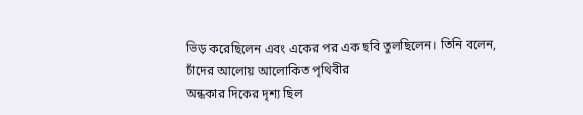ভিড় করেছিলেন এবং একের পর এক ছবি তুলছিলেন। তিনি বলেন, চাঁদের আলোয় আলোকিত পৃথিবীর
অন্ধকার দিকের দৃশ্য ছিল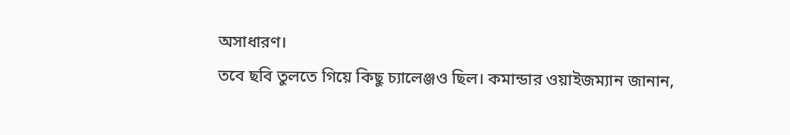অসাধারণ।
তবে ছবি তুলতে গিয়ে কিছু চ্যালেঞ্জও ছিল। কমান্ডার ওয়াইজম্যান জানান,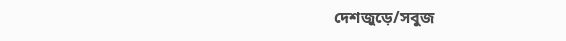দেশজুড়ে/সবুজ